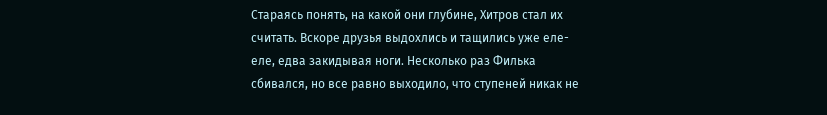Стараясь понять, на какой они глубине, Хитров стал их считать. Вскоре друзья выдохлись и тащились уже еле-еле, едва закидывая ноги. Несколько раз Филька сбивался, но все равно выходило, что ступеней никак не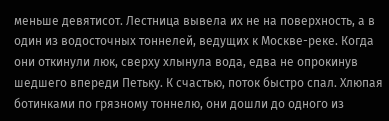меньше девятисот. Лестница вывела их не на поверхность, а в один из водосточных тоннелей, ведущих к Москве-реке. Когда они откинули люк, сверху хлынула вода, едва не опрокинув шедшего впереди Петьку. К счастью, поток быстро спал. Хлюпая ботинками по грязному тоннелю, они дошли до одного из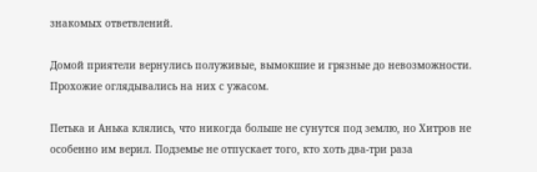знакомых ответвлений.

Домой приятели вернулись полуживые, вымокшие и грязные до невозможности. Прохожие оглядывались на них с ужасом.

Петька и Анька клялись, что никогда больше не сунутся под землю, но Хитров не особенно им верил. Подземье не отпускает того, кто хоть два-три раза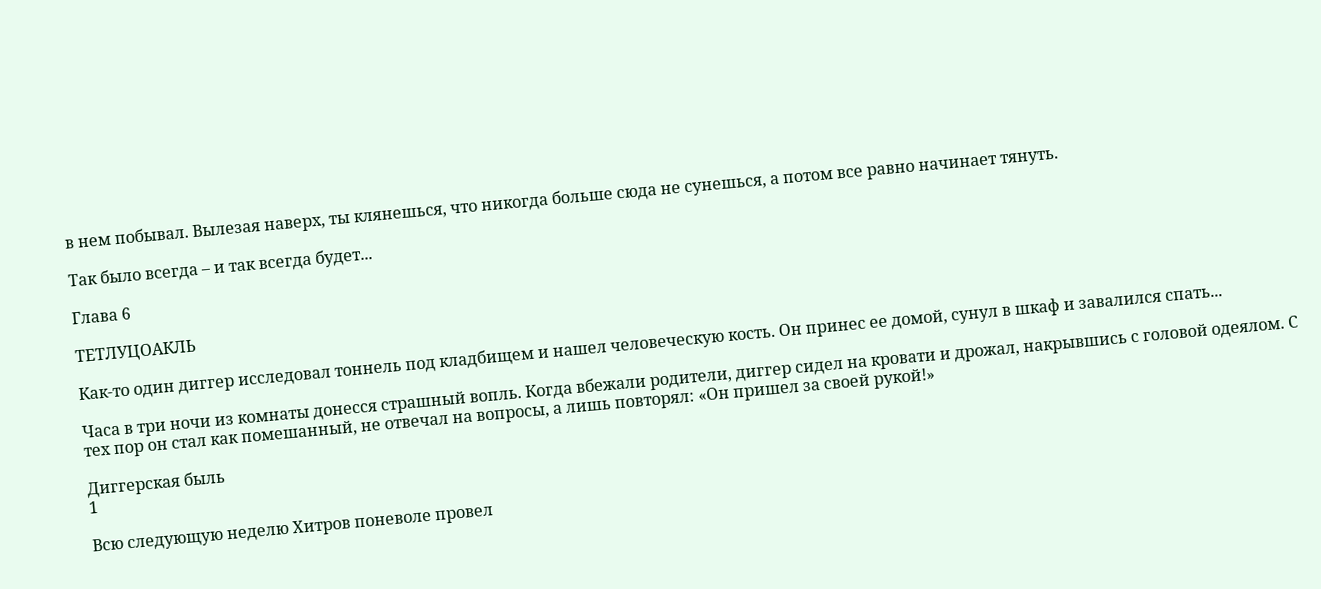в нем побывал. Вылезая наверх, ты клянешься, что никогда больше сюда не сунешься, а потом все равно начинает тянуть.

Так было всегда – и так всегда будет...

Глава 6

ТЕТЛУЦОАКЛЬ

Как-то один диггер исследовал тоннель под кладбищем и нашел человеческую кость. Он принес ее домой, сунул в шкаф и завалился спать...

Часа в три ночи из комнаты донесся страшный вопль. Когда вбежали родители, диггер сидел на кровати и дрожал, накрывшись с головой одеялом. С тех пор он стал как помешанный, не отвечал на вопросы, а лишь повторял: «Он пришел за своей рукой!»

Диггерская быль
1

Всю следующую неделю Хитров поневоле провел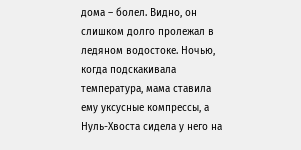дома – болел. Видно, он слишком долго пролежал в ледяном водостоке. Ночью, когда подскакивала температура, мама ставила ему уксусные компрессы, а Нуль-Хвоста сидела у него на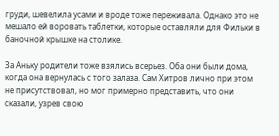груди, шевелила усами и вроде тоже переживала. Однако это не мешало ей воровать таблетки, которые оставляли для Фильки в баночной крышке на столике.

За Аньку родители тоже взялись всерьез. Оба они были дома, когда она вернулась с того залаза. Сам Хитров лично при этом не присутствовал, но мог примерно представить, что они сказали, узрев свою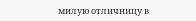милую отличницу в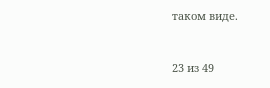таком виде.



23 из 49